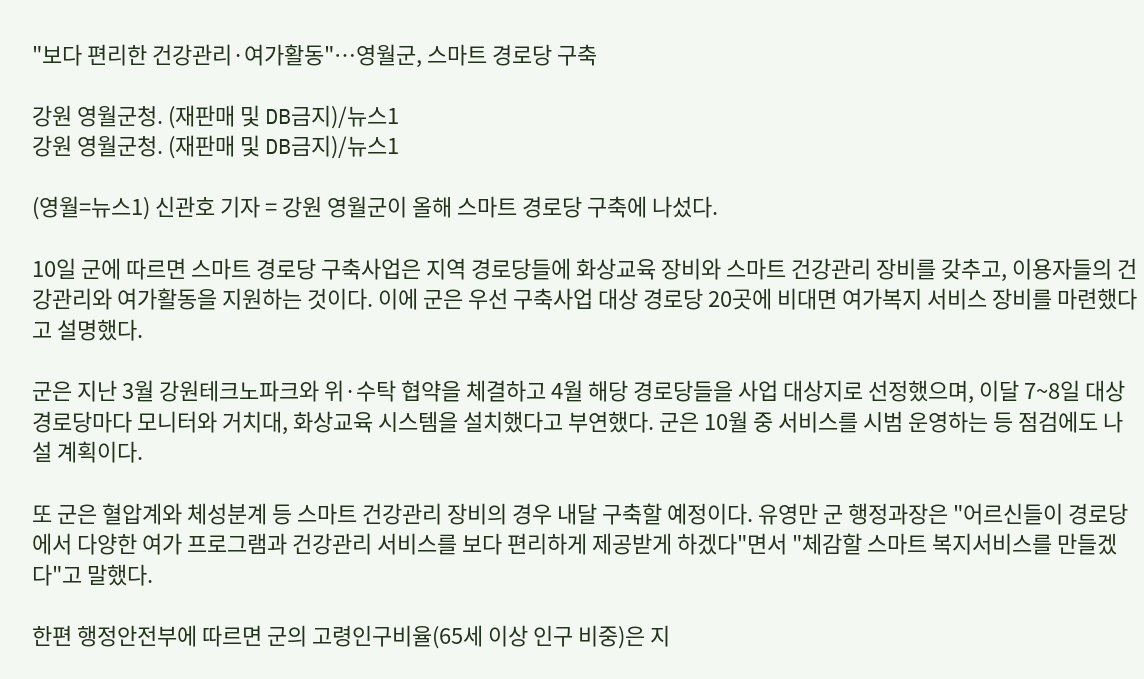"보다 편리한 건강관리·여가활동"…영월군, 스마트 경로당 구축

강원 영월군청. (재판매 및 DB금지)/뉴스1
강원 영월군청. (재판매 및 DB금지)/뉴스1

(영월=뉴스1) 신관호 기자 = 강원 영월군이 올해 스마트 경로당 구축에 나섰다.

10일 군에 따르면 스마트 경로당 구축사업은 지역 경로당들에 화상교육 장비와 스마트 건강관리 장비를 갖추고, 이용자들의 건강관리와 여가활동을 지원하는 것이다. 이에 군은 우선 구축사업 대상 경로당 20곳에 비대면 여가복지 서비스 장비를 마련했다고 설명했다.

군은 지난 3월 강원테크노파크와 위·수탁 협약을 체결하고 4월 해당 경로당들을 사업 대상지로 선정했으며, 이달 7~8일 대상 경로당마다 모니터와 거치대, 화상교육 시스템을 설치했다고 부연했다. 군은 10월 중 서비스를 시범 운영하는 등 점검에도 나설 계획이다.

또 군은 혈압계와 체성분계 등 스마트 건강관리 장비의 경우 내달 구축할 예정이다. 유영만 군 행정과장은 "어르신들이 경로당에서 다양한 여가 프로그램과 건강관리 서비스를 보다 편리하게 제공받게 하겠다"면서 "체감할 스마트 복지서비스를 만들겠다"고 말했다.

한편 행정안전부에 따르면 군의 고령인구비율(65세 이상 인구 비중)은 지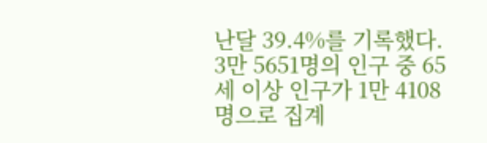난달 39.4%를 기록했다. 3만 5651명의 인구 중 65세 이상 인구가 1만 4108명으로 집계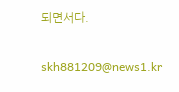되면서다.

skh881209@news1.kr